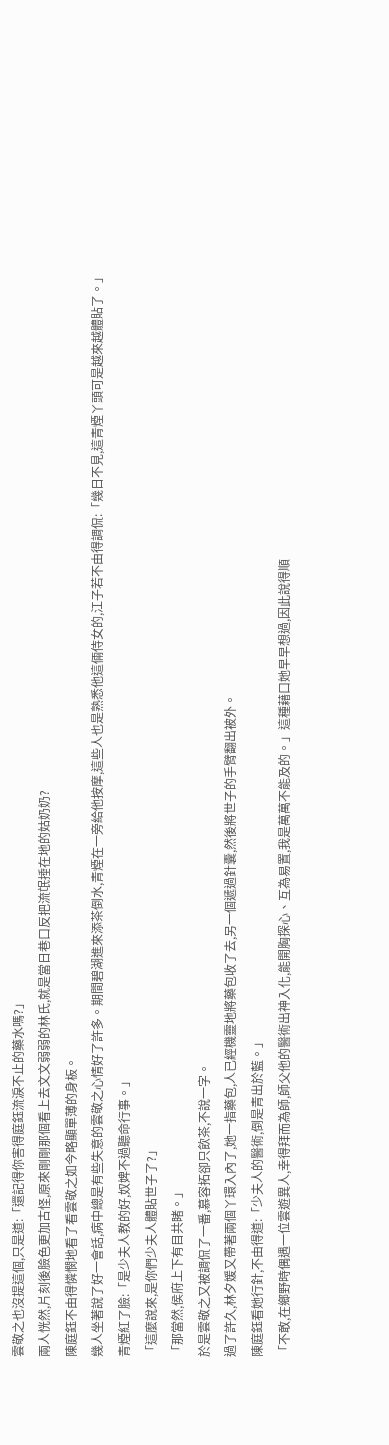雲敬之也沒提這個,只是道:「還記得你害得庭鈺流淚不止的藥水嗎?」
兩人恍然,片刻後臉色更加古怪,原來剛剛那個看上去文文弱弱的林氏,就是當日巷口反把流氓捶在地的姑奶奶?
陳庭鈺不由得憐憫地看了看雲敬之如今略顯單薄的身板。
幾人坐著說了好一會話,病中總是有些失意的雲敬之心情好了許多。期間碧湖進來添茶倒水,青煙在一旁給他按摩,這些人也是熟悉他這倆侍女的,江子若不由得調侃:「幾日不見,這青煙丫頭可是越來越體貼了。」
青煙紅了臉:「是少夫人教的好,奴婢不過聽命行事。」
「這麼說來,是你們少夫人體貼世子了?」
「那當然,侯府上下有目共睹。」
於是雲敬之又被調侃了一番,慕容拓卻只飲茶,不說一字。
過了許久,林夕媛又帶著兩個丫環入內了,她一指藥包,人已經機靈地將藥包收了去,另一個遞過針囊,然後將世子的手臂翻出被外。
陳庭鈺看她行針,不由得道:「少夫人的醫術,倒是青出於藍。」
「不敢,在鄉野時偶遇一位雲遊異人,幸得拜而為師,師父他的醫術出神入化,能開胸探心、互為易置,我是萬萬不能及的。」這種藉口她早早想過,因此說得順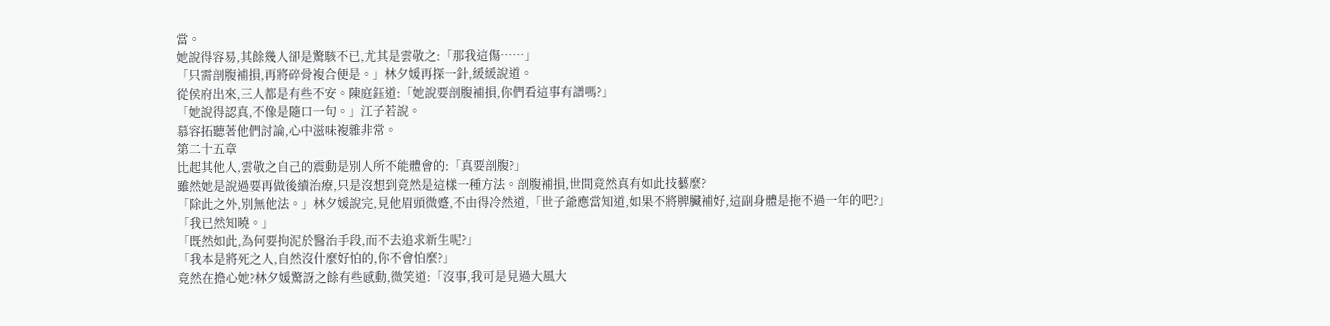當。
她說得容易,其餘幾人卻是驚駭不已,尤其是雲敬之:「那我這傷……」
「只需剖腹補損,再將碎骨複合便是。」林夕媛再探一針,緩緩說道。
從侯府出來,三人都是有些不安。陳庭鈺道:「她說要剖腹補損,你們看這事有譜嗎?」
「她說得認真,不像是隨口一句。」江子若說。
慕容拓聽著他們討論,心中滋味複雜非常。
第二十五章
比起其他人,雲敬之自己的震動是別人所不能體會的:「真要剖腹?」
雖然她是說過要再做後續治療,只是沒想到竟然是這樣一種方法。剖腹補損,世間竟然真有如此技藝麼?
「除此之外,別無他法。」林夕媛說完,見他眉頭微蹙,不由得冷然道,「世子爺應當知道,如果不將脾臟補好,這副身體是拖不過一年的吧?」
「我已然知曉。」
「既然如此,為何要拘泥於醫治手段,而不去追求新生呢?」
「我本是將死之人,自然沒什麼好怕的,你不會怕麼?」
竟然在擔心她?林夕媛驚訝之餘有些感動,微笑道:「沒事,我可是見過大風大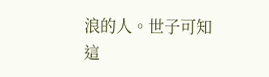浪的人。世子可知這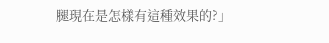腿現在是怎樣有這種效果的?」